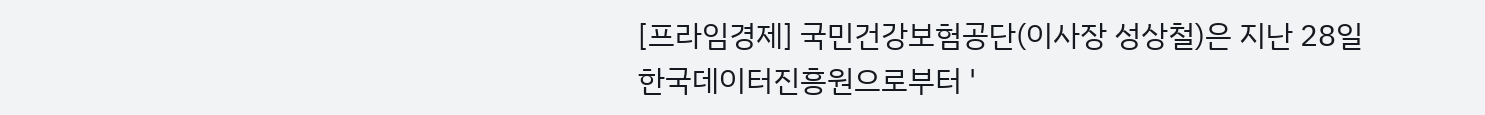[프라임경제] 국민건강보험공단(이사장 성상철)은 지난 28일 한국데이터진흥원으로부터 '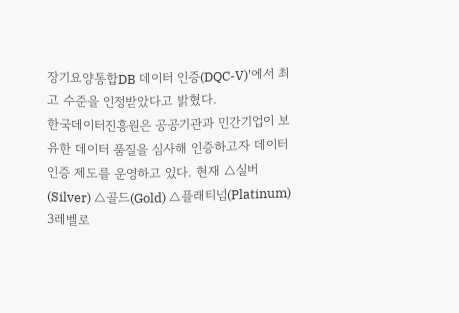장기요양통합DB 데이터 인증(DQC-V)'에서 최고 수준을 인정받았다고 밝혔다.
한국데이터진흥원은 공공기관과 민간기업이 보유한 데이터 품질을 심사해 인증하고자 데이터 인증 제도를 운영하고 있다. 현재 △실버(Silver) △골드(Gold) △플래티넘(Platinum) 3레벨로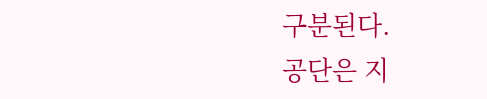구분된다.
공단은 지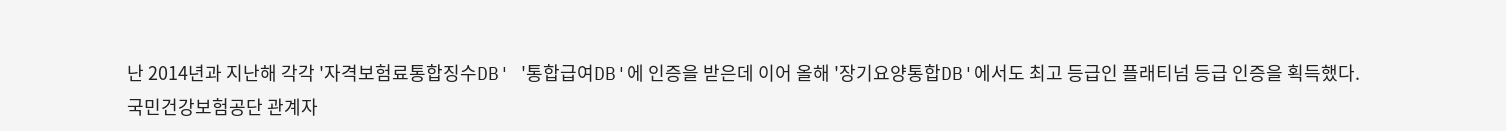난 2014년과 지난해 각각 '자격보험료통합징수DB' '통합급여DB'에 인증을 받은데 이어 올해 '장기요양통합DB'에서도 최고 등급인 플래티넘 등급 인증을 획득했다.
국민건강보험공단 관계자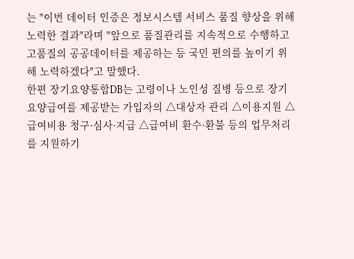는 "이번 데이터 인증은 정보시스템 서비스 품질 향상을 위해 노력한 결과"라며 "앞으로 품질관리를 지속적으로 수행하고 고품질의 공공데이터를 제공하는 등 국민 편의를 높이기 위해 노력하겠다"고 말했다.
한편 장기요양통합DB는 고령이나 노인성 질병 등으로 장기요양급여를 제공받는 가입자의 △대상자 관리 △이용지원 △급여비용 청구·심사·지급 △급여비 환수·환불 등의 업무처리를 지원하기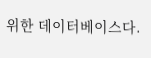위한 데이터베이스다.